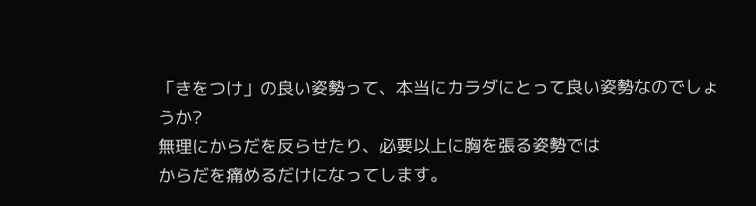「きをつけ」の良い姿勢って、本当にカラダにとって良い姿勢なのでしょうか?
無理にからだを反らせたり、必要以上に胸を張る姿勢では
からだを痛めるだけになってします。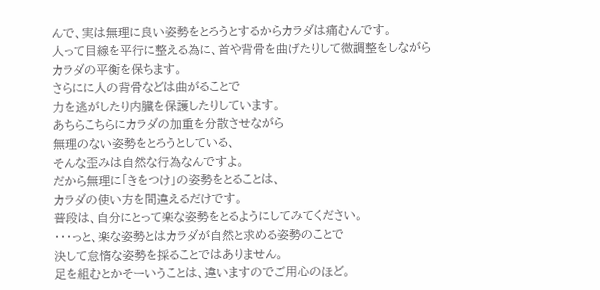んで、実は無理に良い姿勢をとろうとするからカラダは痛むんです。
人って目線を平行に整える為に、首や背骨を曲げたりして微調整をしながら
カラダの平衡を保ちます。
さらにに人の背骨などは曲がることで
力を逃がしたり内臓を保護したりしています。
あちらこちらにカラダの加重を分散させながら
無理のない姿勢をとろうとしている、
そんな歪みは自然な行為なんですよ。
だから無理に「きをつけ」の姿勢をとることは、
カラダの使い方を間違えるだけです。
普段は、自分にとって楽な姿勢をとるようにしてみてください。
・・・っと、楽な姿勢とはカラダが自然と求める姿勢のことで
決して怠惰な姿勢を採ることではありません。
足を組むとかそーいうことは、違いますのでご用心のほど。